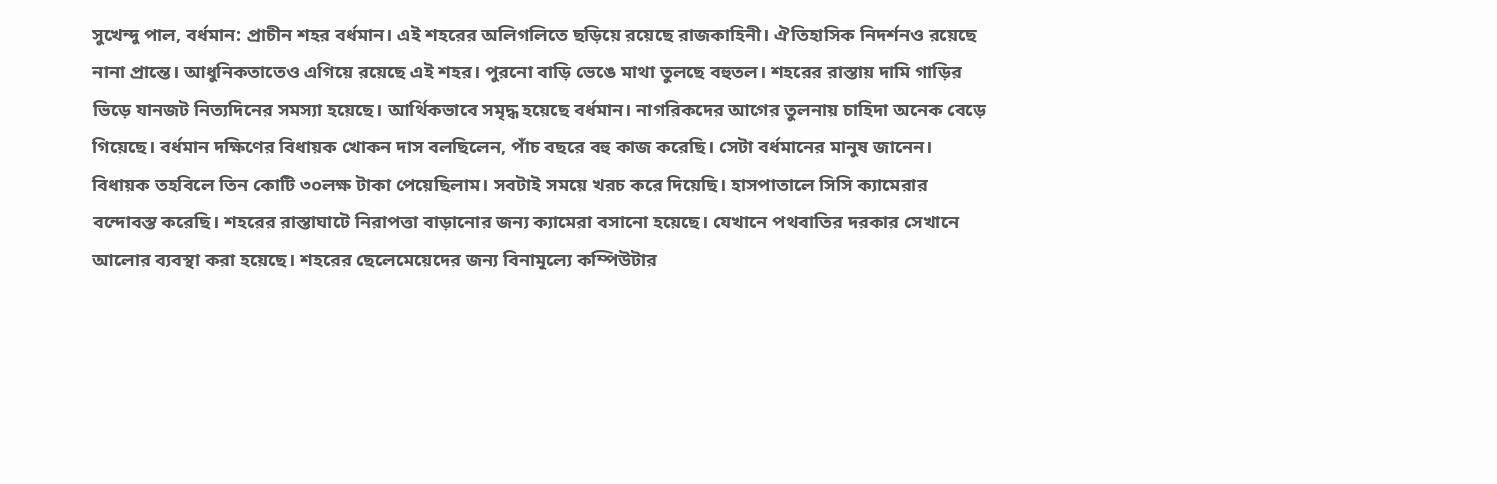সুখেন্দু পাল, বর্ধমান: প্রাচীন শহর বর্ধমান। এই শহরের অলিগলিতে ছড়িয়ে রয়েছে রাজকাহিনী। ঐতিহাসিক নিদর্শনও রয়েছে নানা প্রান্তে। আধুনিকতাতেও এগিয়ে রয়েছে এই শহর। পুরনো বাড়ি ভেঙে মাথা তুলছে বহুতল। শহরের রাস্তায় দামি গাড়ির ভিড়ে যানজট নিত্যদিনের সমস্যা হয়েছে। আর্থিকভাবে সমৃদ্ধ হয়েছে বর্ধমান। নাগরিকদের আগের তুলনায় চাহিদা অনেক বেড়ে গিয়েছে। বর্ধমান দক্ষিণের বিধায়ক খোকন দাস বলছিলেন, পাঁচ বছরে বহু কাজ করেছি। সেটা বর্ধমানের মানুষ জানেন। বিধায়ক তহবিলে তিন কোটি ৩০লক্ষ টাকা পেয়েছিলাম। সবটাই সময়ে খরচ করে দিয়েছি। হাসপাতালে সিসি ক্যামেরার বন্দোবস্ত করেছি। শহরের রাস্তাঘাটে নিরাপত্তা বাড়ানোর জন্য ক্যামেরা বসানো হয়েছে। যেখানে পথবাতির দরকার সেখানে আলোর ব্যবস্থা করা হয়েছে। শহরের ছেলেমেয়েদের জন্য বিনামূল্যে কম্পিউটার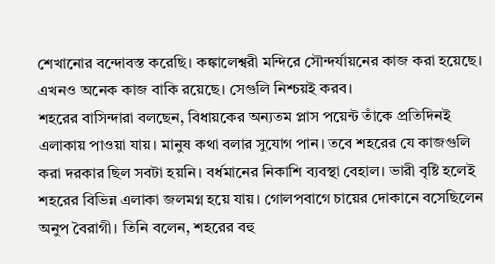শেখানোর বন্দোবস্ত করেছি। কঙ্কালেশ্বরী মন্দিরে সৌন্দর্যায়নের কাজ করা হয়েছে। এখনও অনেক কাজ বাকি রয়েছে। সেগুলি নিশ্চয়ই করব।
শহরের বাসিন্দারা বলছেন, বিধায়কের অন্যতম প্লাস পয়েন্ট তাঁকে প্রতিদিনই এলাকায় পাওয়া যায়। মানুষ কথা বলার সুযোগ পান। তবে শহরের যে কাজগুলি করা দরকার ছিল সবটা হয়নি। বর্ধমানের নিকাশি ব্যবস্থা বেহাল। ভারী বৃষ্টি হলেই শহরের বিভিন্ন এলাকা জলমগ্ন হয়ে যায়। গোলপবাগে চায়ের দোকানে বসেছিলেন অনুপ বৈরাগী। তিনি বলেন, শহরের বহু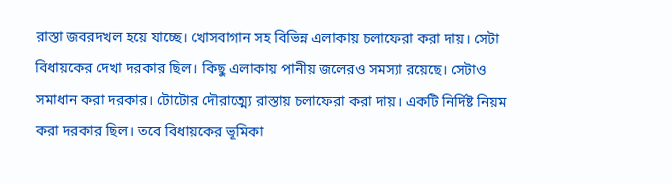রাস্তা জবরদখল হয়ে যাচ্ছে। খোসবাগান সহ বিভিন্ন এলাকায় চলাফেরা করা দায়। সেটা বিধায়কের দেখা দরকার ছিল। কিছু এলাকায় পানীয় জলেরও সমস্যা রয়েছে। সেটাও সমাধান করা দরকার। টোটোর দৌরাত্ম্যে রাস্তায় চলাফেরা করা দায়। একটি নির্দিষ্ট নিয়ম করা দরকার ছিল। তবে বিধায়কের ভূমিকা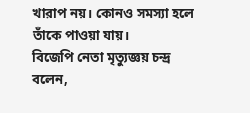খারাপ নয়। কোনও সমস্যা হলে তাঁকে পাওয়া যায়।
বিজেপি নেতা মৃত্যুজ্ঞয় চন্দ্র বলেন,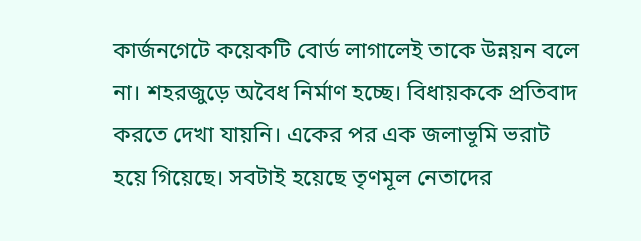কার্জনগেটে কয়েকটি বোর্ড লাগালেই তাকে উন্নয়ন বলে না। শহরজুড়ে অবৈধ নির্মাণ হচ্ছে। বিধায়ককে প্রতিবাদ করতে দেখা যায়নি। একের পর এক জলাভূমি ভরাট হয়ে গিয়েছে। সবটাই হয়েছে তৃণমূল নেতাদের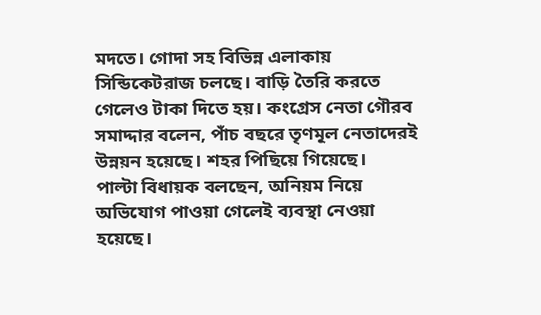মদতে। গোদা সহ বিভিন্ন এলাকায় সিন্ডিকেটরাজ চলছে। বাড়ি তৈরি করতে গেলেও টাকা দিতে হয়। কংগ্রেস নেতা গৌরব সমাদ্দার বলেন, পাঁচ বছরে তৃণমূল নেতাদেরই উন্নয়ন হয়েছে। শহর পিছিয়ে গিয়েছে।
পাল্টা বিধায়ক বলছেন, অনিয়ম নিয়ে অভিযোগ পাওয়া গেলেই ব্যবস্থা নেওয়া হয়েছে।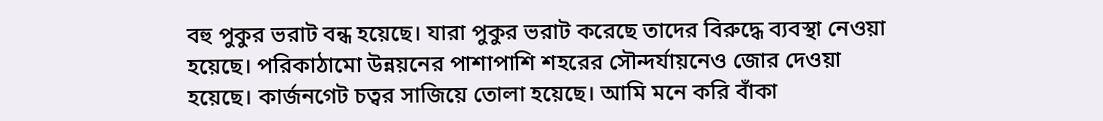বহু পুকুর ভরাট বন্ধ হয়েছে। যারা পুকুর ভরাট করেছে তাদের বিরুদ্ধে ব্যবস্থা নেওয়া হয়েছে। পরিকাঠামো উন্নয়নের পাশাপাশি শহরের সৌন্দর্যায়নেও জোর দেওয়া হয়েছে। কার্জনগেট চত্বর সাজিয়ে তোলা হয়েছে। আমি মনে করি বাঁকা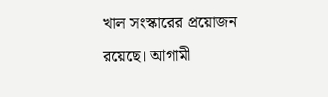খাল সংস্কারের প্রয়োজন রয়েছে। আগামী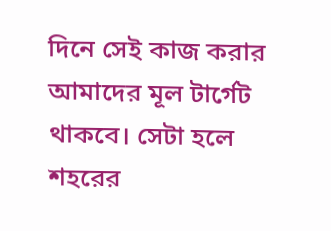দিনে সেই কাজ করার আমাদের মূল টার্গেট থাকবে। সেটা হলে শহরের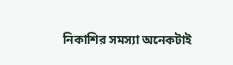নিকাশির সমস্যা অনেকটাই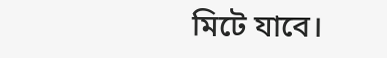মিটে যাবে।